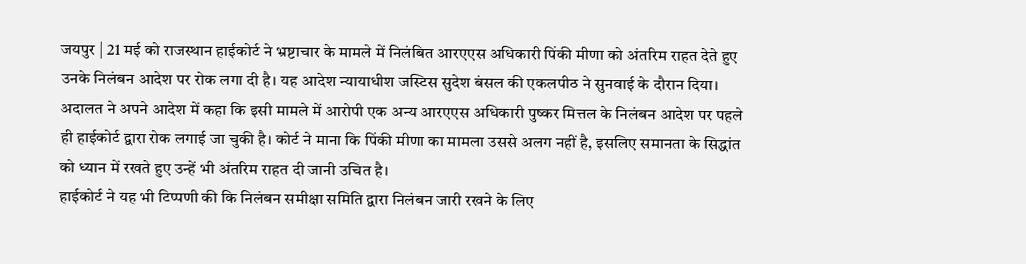जयपुर | 21 मई को राजस्थान हाईकोर्ट ने भ्रष्टाचार के मामले में निलंबित आरएएस अधिकारी पिंकी मीणा को अंतरिम राहत देते हुए उनके निलंबन आदेश पर रोक लगा दी है। यह आदेश न्यायाधीश जस्टिस सुदेश बंसल की एकलपीठ ने सुनवाई के दौरान दिया।
अदालत ने अपने आदेश में कहा कि इसी मामले में आरोपी एक अन्य आरएएस अधिकारी पुष्कर मित्तल के निलंबन आदेश पर पहले ही हाईकोर्ट द्वारा रोक लगाई जा चुकी है। कोर्ट ने माना कि पिंकी मीणा का मामला उससे अलग नहीं है, इसलिए समानता के सिद्धांत को ध्यान में रखते हुए उन्हें भी अंतरिम राहत दी जानी उचित है।
हाईकोर्ट ने यह भी टिप्पणी की कि निलंबन समीक्षा समिति द्वारा निलंबन जारी रखने के लिए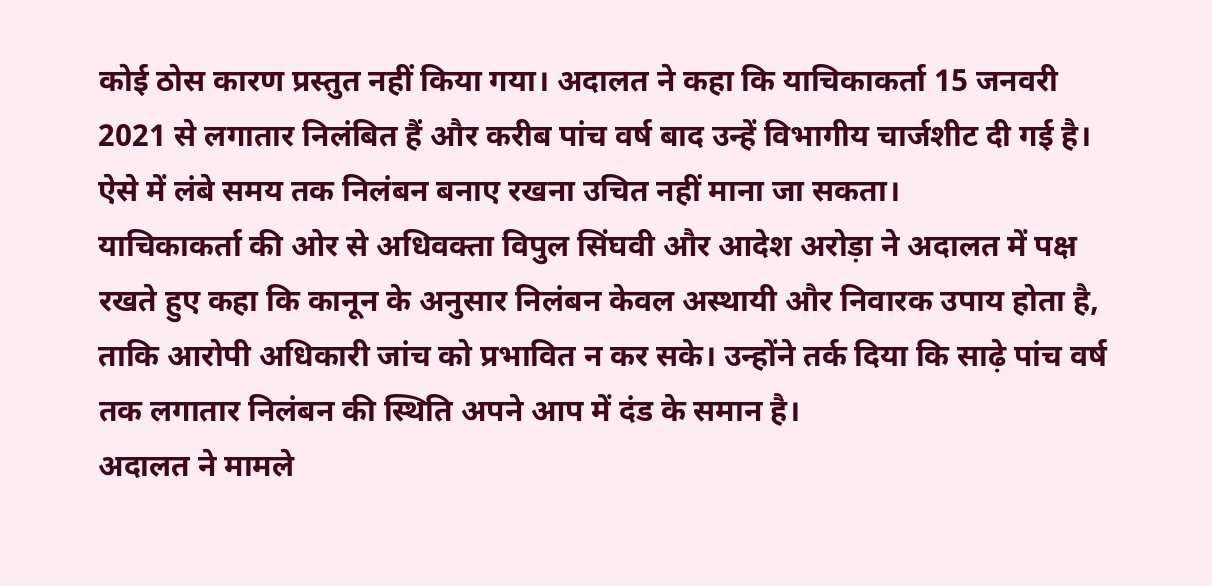कोई ठोस कारण प्रस्तुत नहीं किया गया। अदालत ने कहा कि याचिकाकर्ता 15 जनवरी 2021 से लगातार निलंबित हैं और करीब पांच वर्ष बाद उन्हें विभागीय चार्जशीट दी गई है। ऐसे में लंबे समय तक निलंबन बनाए रखना उचित नहीं माना जा सकता।
याचिकाकर्ता की ओर से अधिवक्ता विपुल सिंघवी और आदेश अरोड़ा ने अदालत में पक्ष रखते हुए कहा कि कानून के अनुसार निलंबन केवल अस्थायी और निवारक उपाय होता है, ताकि आरोपी अधिकारी जांच को प्रभावित न कर सके। उन्होंने तर्क दिया कि साढ़े पांच वर्ष तक लगातार निलंबन की स्थिति अपने आप में दंड के समान है।
अदालत ने मामले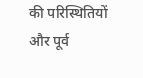की परिस्थितियों और पूर्व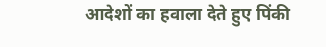आदेशों का हवाला देते हुए पिंकी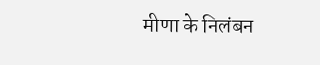मीणा के निलंबन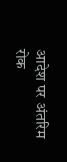आदेश पर अंतरिम रोक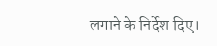लगाने के निर्देश दिए।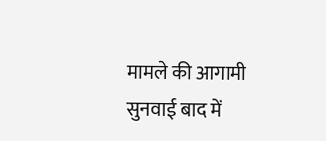मामले की आगामी सुनवाई बाद में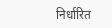निर्धारित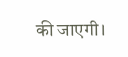की जाएगी।